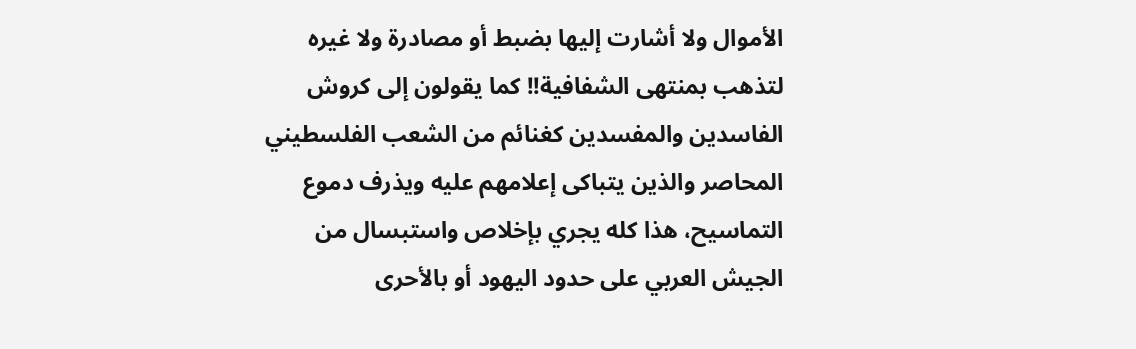الأموال ولا أشارت إليها بضبط أو مصادرة ولا غيره لتذهب بمنتهى الشفافية!! كما يقولون إلى كروش الفاسدين والمفسدين كغنائم من الشعب الفلسطيني المحاصر والذين يتباكى إعلامهم عليه ويذرف دموع التماسيح، هذا كله يجري بإخلاص واستبسال من الجيش العربي على حدود اليهود أو بالأحرى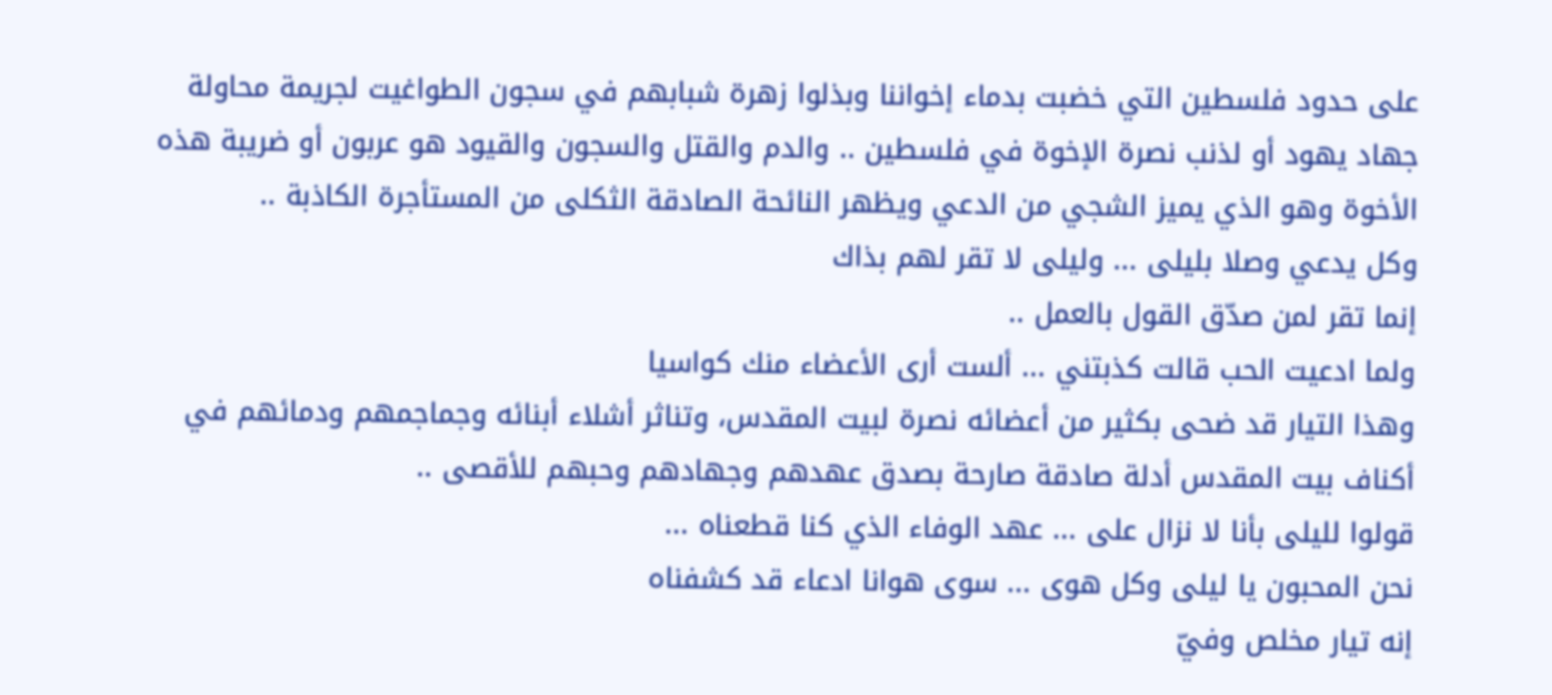على حدود فلسطين التي خضبت بدماء إخواننا وبذلوا زهرة شبابهم في سجون الطواغيت لجريمة محاولة جهاد يهود أو لذنب نصرة الإخوة في فلسطين .. والدم والقتل والسجون والقيود هو عربون أو ضريبة هذه الأخوة وهو الذي يميز الشجي من الدعي ويظهر النائحة الصادقة الثكلى من المستأجرة الكاذبة ..
وكل يدعي وصلا بليلى ... وليلى لا تقر لهم بذاك
إنما تقر لمن صدّق القول بالعمل ..
ولما ادعيت الحب قالت كذبتني ... ألست أرى الأعضاء منك كواسيا
وهذا التيار قد ضحى بكثير من أعضائه نصرة لبيت المقدس، وتناثر أشلاء أبنائه وجماجمهم ودمائهم في أكناف بيت المقدس أدلة صادقة صارحة بصدق عهدهم وجهادهم وحبهم للأقصى ..
قولوا لليلى بأنا لا نزال على ... عهد الوفاء الذي كنا قطعناه ...
نحن المحبون يا ليلى وكل هوى ... سوى هوانا ادعاء قد كشفناه
إنه تيار مخلص وفيّ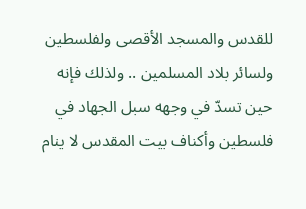للقدس والمسجد الأقصى ولفلسطين ولسائر بلاد المسلمين .. ولذلك فإنه حين تسدّ في وجهه سبل الجهاد في فلسطين وأكناف بيت المقدس لا ينام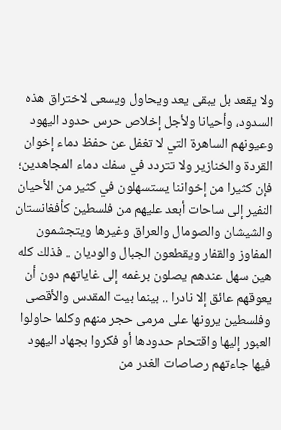ولا يقعد بل يبقى يعد ويحاول ويسعى لاختراق هذه السدود، وأحيانا ولأجل إخلاص حرس حدود اليهود وعيونهم الساهرة التي لا تغفل عن حفظ دماء إخوان القردة والخنازير ولا تتردد في سفك دماء المجاهدين؛ فإن كثيرا من إخواننا يستسهلون في كثير من الأحيان النفير إلى ساحات أبعد عليهم من فلسطين كأفغانستان والشيشان والصومال والعراق وغيرها ويتجشمون المفاوز والقفار ويقطعون الجبال والوديان .. فذلك كله هين سهل عندهم يصلون برغمه إلى غاياتهم دون أن يعوقهم عائق إلا نادرا .. بينما بيت المقدس والأقصى وفلسطين يرونها على مرمى حجر منهم وكلما حاولوا العبور إليها واقتحام حدودها أو فكروا بجهاد اليهود فيها جاءتهم رصاصات الغدر من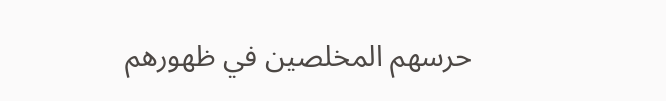حرسهم المخلصين في ظهورهم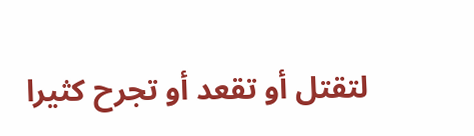لتقتل أو تقعد أو تجرح كثيرا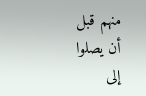منهم قبل أن يصلوا إلى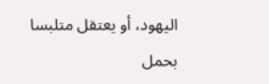اليهود، أو يعتقل متلبسا بحمل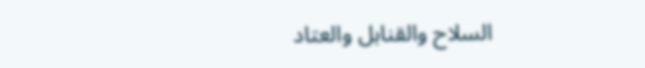السلاح والقنابل والعتاد